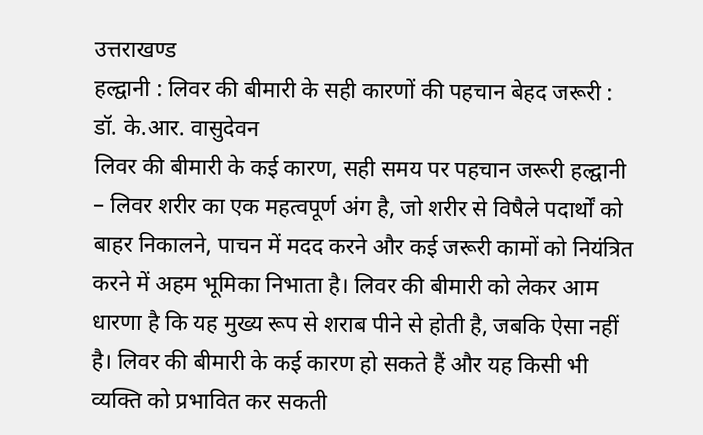उत्तराखण्ड
हल्द्वानी : लिवर की बीमारी के सही कारणों की पहचान बेहद जरूरी : डॉ. के.आर. वासुदेवन
लिवर की बीमारी के कई कारण, सही समय पर पहचान जरूरी हल्द्वानी – लिवर शरीर का एक महत्वपूर्ण अंग है, जो शरीर से विषैले पदार्थों को बाहर निकालने, पाचन में मदद करने और कई जरूरी कामों को नियंत्रित करने में अहम भूमिका निभाता है। लिवर की बीमारी को लेकर आम धारणा है कि यह मुख्य रूप से शराब पीने से होती है, जबकि ऐसा नहीं है। लिवर की बीमारी के कई कारण हो सकते हैं और यह किसी भी व्यक्ति को प्रभावित कर सकती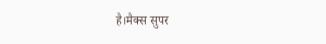है।मैक्स सुपर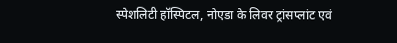स्पेशलिटी हॉस्पिटल, नोएडा के लिवर ट्रांसप्लांट एवं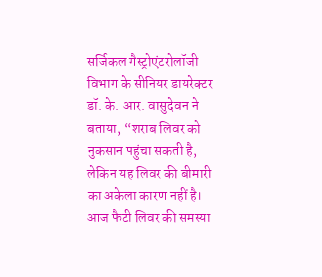सर्जिकल गैस्ट्रोएंटरोलॉजी विभाग के सीनियर डायरेक्टर डॉ. के. आर. वासुदेवन ने बताया, “शराब लिवर को नुकसान पहुंचा सकती है, लेकिन यह लिवर की बीमारी का अकेला कारण नहीं है। आज फैटी लिवर की समस्या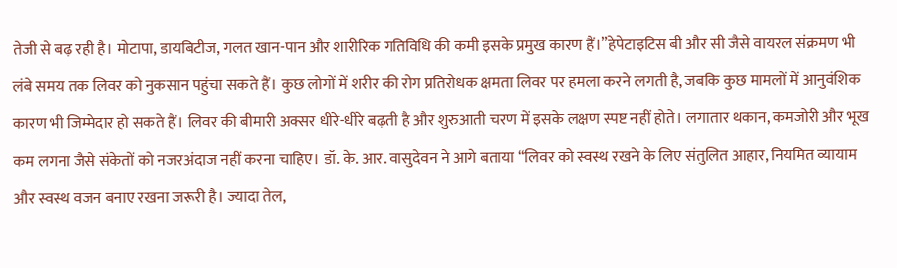तेजी से बढ़ रही है। मोटापा, डायबिटीज, गलत खान-पान और शारीरिक गतिविधि की कमी इसके प्रमुख कारण हैं।”हेपेटाइटिस बी और सी जैसे वायरल संक्रमण भी लंबे समय तक लिवर को नुकसान पहुंचा सकते हैं। कुछ लोगों में शरीर की रोग प्रतिरोधक क्षमता लिवर पर हमला करने लगती है, जबकि कुछ मामलों में आनुवंशिक कारण भी जिम्मेदार हो सकते हैं। लिवर की बीमारी अक्सर धीरे-धीरे बढ़ती है और शुरुआती चरण में इसके लक्षण स्पष्ट नहीं होते। लगातार थकान, कमजोरी और भूख कम लगना जैसे संकेतों को नजरअंदाज नहीं करना चाहिए। डॉ. के. आर. वासुदेवन ने आगे बताया “लिवर को स्वस्थ रखने के लिए संतुलित आहार, नियमित व्यायाम और स्वस्थ वजन बनाए रखना जरूरी है। ज्यादा तेल,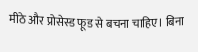मीठे और प्रोसेस्ड फूड से बचना चाहिए। बिना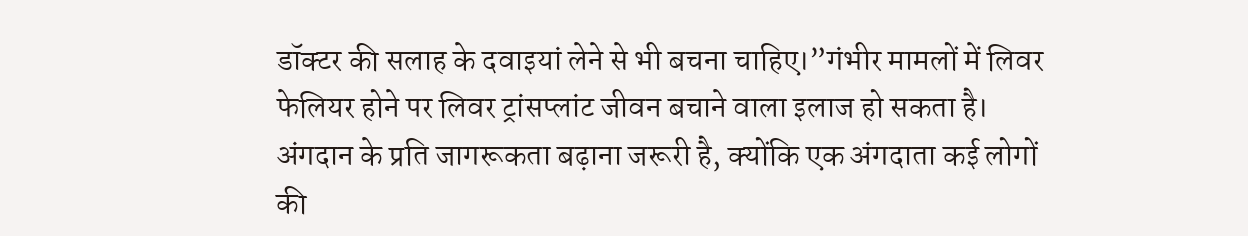डॉक्टर की सलाह के दवाइयां लेने से भी बचना चाहिए।”गंभीर मामलों में लिवर फेलियर होने पर लिवर ट्रांसप्लांट जीवन बचाने वाला इलाज हो सकता है। अंगदान के प्रति जागरूकता बढ़ाना जरूरी है, क्योंकि एक अंगदाता कई लोगों की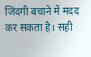जिंदगी बचाने में मदद कर सकता है। सही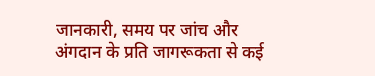जानकारी, समय पर जांच और अंगदान के प्रति जागरूकता से कई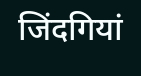जिंदगियां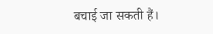बचाई जा सकती हैं।